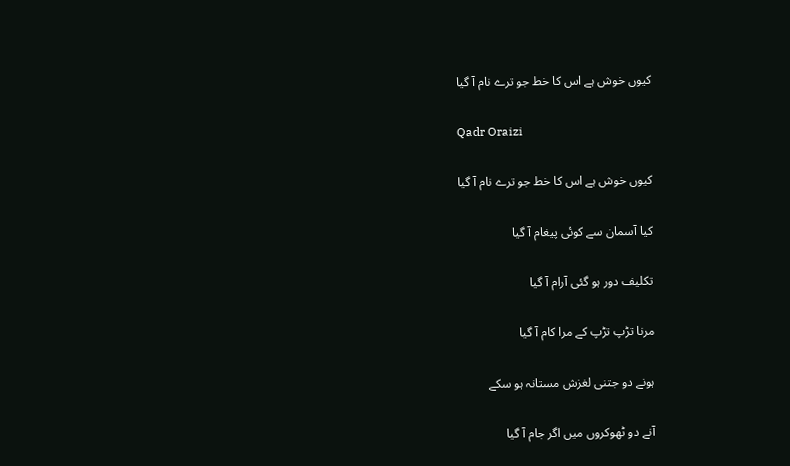کیوں خوش ہے اس کا خط جو ترے نام آ گیا

Qadr Oraizi

کیوں خوش ہے اس کا خط جو ترے نام آ گیا

کیا آسمان سے کوئی پیغام آ گیا

تکلیف دور ہو گئی آرام آ گیا

مرنا تڑپ تڑپ کے مرا کام آ گیا

ہونے دو جتنی لغزش مستانہ ہو سکے

آنے دو ٹھوکروں میں اگر جام آ گیا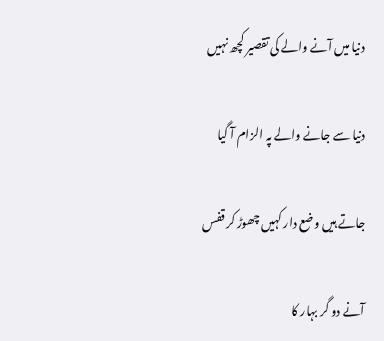دنیا میں آنے والے کی تقصیر کچھ نہیں

دنیا سے جانے والے پہ الزام آ گیا

جاتے ہیں وضع دار کہیں چھوڑ کر قفس

آنے دو گر بہار کا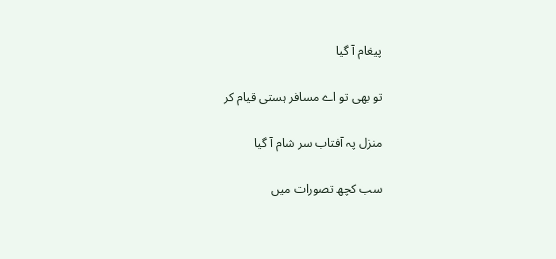پیغام آ گیا

تو بھی تو اے مسافر ہستی قیام کر

منزل پہ آفتاب سر شام آ گیا

سب کچھ تصورات میں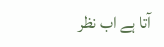آتا ہے اب نظر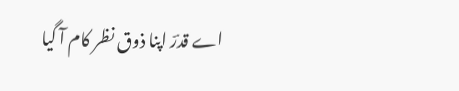اے قدرؔ اپنا ذوق نظر کام آ گیا